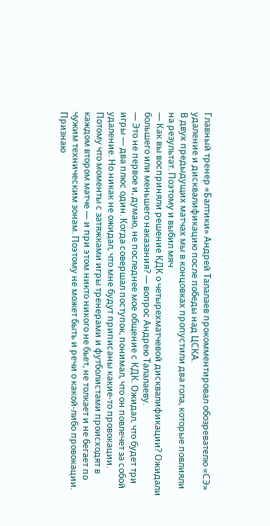Главный тренер «Балтики» Андрей Талалаев прокомментировал обозревателю «СЭ» удаление и дисквалификацию после победы над ЦСКА.
В двух предыдущих матчах мы в концовках пропустили два гола, которые повлияли на результат. Поэтому и выбил мяч
— Как вы восприняли решение КДК о четырехматчевой дисквалификации? Ожидали большего или меньшего наказания? — вопрос Андрею Талалаеву.
— Это не первое и, думаю, не последнее мое общение с КДК. Ожидал, что будет три игры — два плюс один. Когда совершал поступок, понимал, что он повлечет за собой удаление. Но никак не ожидал, что мне будут приписаны какие-то провокации. Потому что моменты с затяжками игры тренерами и футболистами происходят в каждом втором матче — и при этом никто никого не бьет, не толкает и не бегает по чужим техническим зонам. Поэтому не может быть и речи о какой-либо провокации.
Признаю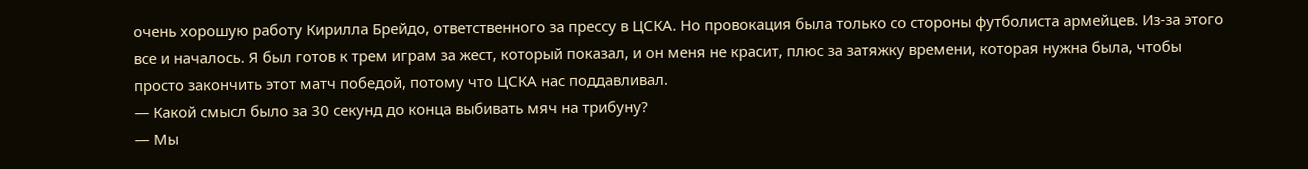очень хорошую работу Кирилла Брейдо, ответственного за прессу в ЦСКА. Но провокация была только со стороны футболиста армейцев. Из-за этого все и началось. Я был готов к трем играм за жест, который показал, и он меня не красит, плюс за затяжку времени, которая нужна была, чтобы просто закончить этот матч победой, потому что ЦСКА нас поддавливал.
— Какой смысл было за 30 секунд до конца выбивать мяч на трибуну?
— Мы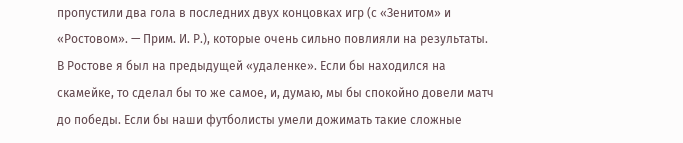пропустили два гола в последних двух концовках игр (с «Зенитом» и «Ростовом». — Прим. И. Р.), которые очень сильно повлияли на результаты. В Ростове я был на предыдущей «удаленке». Если бы находился на скамейке, то сделал бы то же самое, и, думаю, мы бы спокойно довели матч до победы. Если бы наши футболисты умели дожимать такие сложные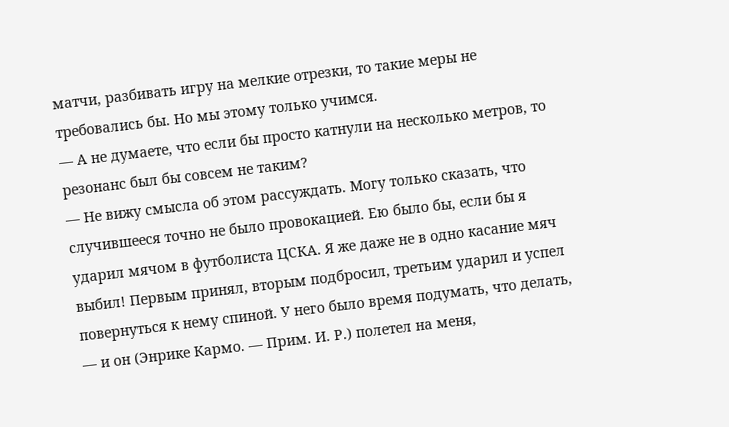матчи, разбивать игру на мелкие отрезки, то такие меры не требовались бы. Но мы этому только учимся.
— А не думаете, что если бы просто катнули на несколько метров, то резонанс был бы совсем не таким?
— Не вижу смысла об этом рассуждать. Могу только сказать, что случившееся точно не было провокацией. Ею было бы, если бы я ударил мячом в футболиста ЦСКА. Я же даже не в одно касание мяч выбил! Первым принял, вторым подбросил, третьим ударил и успел повернуться к нему спиной. У него было время подумать, что делать, — и он (Энрике Кармо. — Прим. И. Р.) полетел на меня,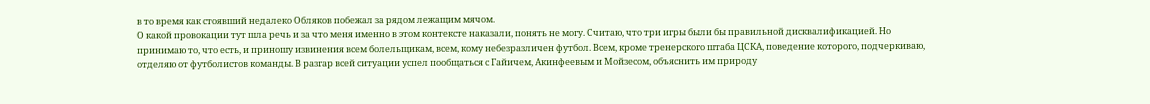в то время как стоявший недалеко Обляков побежал за рядом лежащим мячом.
О какой провокации тут шла речь и за что меня именно в этом контексте наказали, понять не могу. Считаю, что три игры были бы правильной дисквалификацией. Но принимаю то, что есть, и приношу извинения всем болельщикам, всем, кому небезразличен футбол. Всем, кроме тренерского штаба ЦСКА, поведение которого, подчеркиваю, отделяю от футболистов команды. В разгар всей ситуации успел пообщаться с Гайичем, Акинфеевым и Мойзесом, объяснить им природу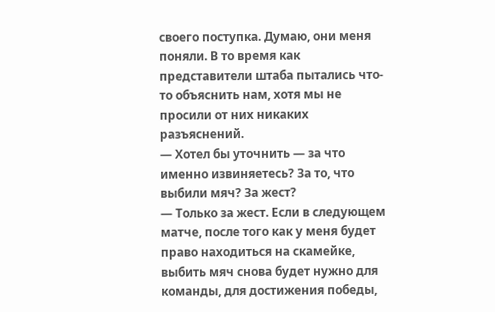своего поступка. Думаю, они меня поняли. В то время как представители штаба пытались что-то объяснить нам, хотя мы не просили от них никаких разъяснений.
— Хотел бы уточнить — за что именно извиняетесь? За то, что выбили мяч? За жест?
— Только за жест. Если в следующем матче, после того как у меня будет право находиться на скамейке, выбить мяч снова будет нужно для команды, для достижения победы,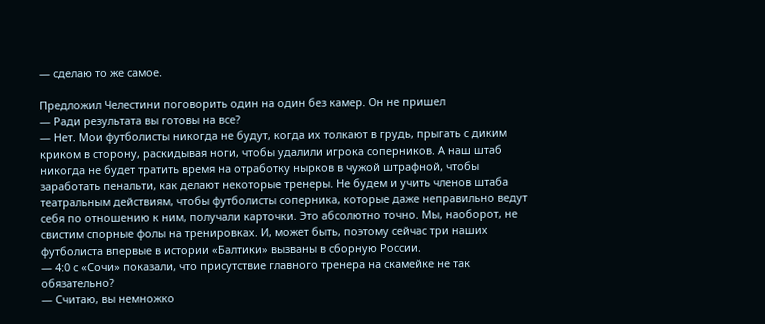— сделаю то же самое.

Предложил Челестини поговорить один на один без камер. Он не пришел
— Ради результата вы готовы на все?
— Нет. Мои футболисты никогда не будут, когда их толкают в грудь, прыгать с диким криком в сторону, раскидывая ноги, чтобы удалили игрока соперников. А наш штаб никогда не будет тратить время на отработку нырков в чужой штрафной, чтобы заработать пенальти, как делают некоторые тренеры. Не будем и учить членов штаба театральным действиям, чтобы футболисты соперника, которые даже неправильно ведут себя по отношению к ним, получали карточки. Это абсолютно точно. Мы, наоборот, не свистим спорные фолы на тренировках. И, может быть, поэтому сейчас три наших футболиста впервые в истории «Балтики» вызваны в сборную России.
— 4:0 с «Сочи» показали, что присутствие главного тренера на скамейке не так обязательно?
— Считаю, вы немножко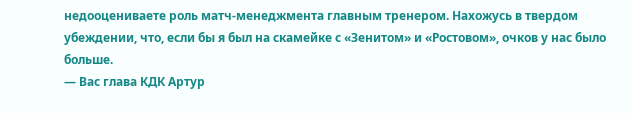недооцениваете роль матч-менеджмента главным тренером. Нахожусь в твердом убеждении, что, если бы я был на скамейке с «Зенитом» и «Ростовом», очков у нас было больше.
— Вас глава КДК Артур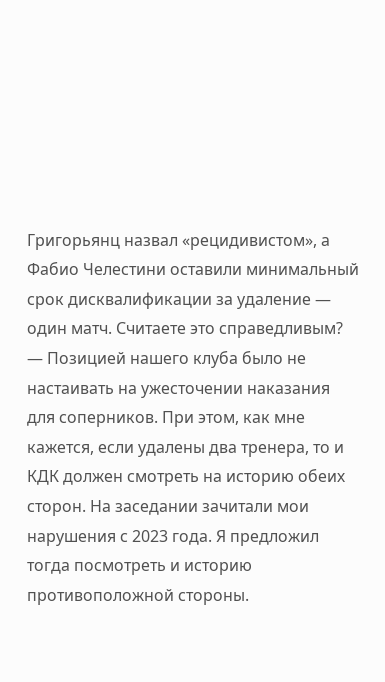Григорьянц назвал «рецидивистом», а Фабио Челестини оставили минимальный срок дисквалификации за удаление — один матч. Считаете это справедливым?
— Позицией нашего клуба было не настаивать на ужесточении наказания для соперников. При этом, как мне кажется, если удалены два тренера, то и КДК должен смотреть на историю обеих сторон. На заседании зачитали мои нарушения с 2023 года. Я предложил тогда посмотреть и историю противоположной стороны.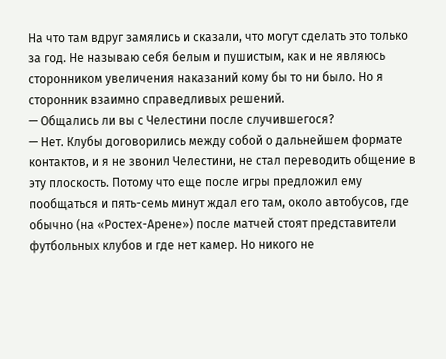На что там вдруг замялись и сказали, что могут сделать это только за год. Не называю себя белым и пушистым, как и не являюсь сторонником увеличения наказаний кому бы то ни было. Но я сторонник взаимно справедливых решений.
— Общались ли вы с Челестини после случившегося?
— Нет. Клубы договорились между собой о дальнейшем формате контактов, и я не звонил Челестини, не стал переводить общение в эту плоскость. Потому что еще после игры предложил ему пообщаться и пять-семь минут ждал его там, около автобусов, где обычно (на «Ростех-Арене») после матчей стоят представители футбольных клубов и где нет камер. Но никого не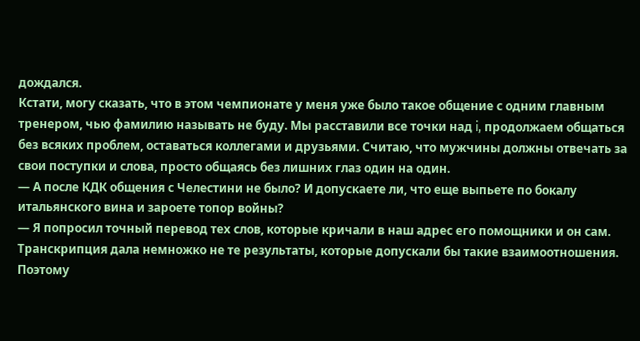дождался.
Кстати, могу сказать, что в этом чемпионате у меня уже было такое общение с одним главным тренером, чью фамилию называть не буду. Мы расставили все точки над i, продолжаем общаться без всяких проблем, оставаться коллегами и друзьями. Считаю, что мужчины должны отвечать за свои поступки и слова, просто общаясь без лишних глаз один на один.
— А после КДК общения с Челестини не было? И допускаете ли, что еще выпьете по бокалу итальянского вина и зароете топор войны?
— Я попросил точный перевод тех слов, которые кричали в наш адрес его помощники и он сам. Транскрипция дала немножко не те результаты, которые допускали бы такие взаимоотношения. Поэтому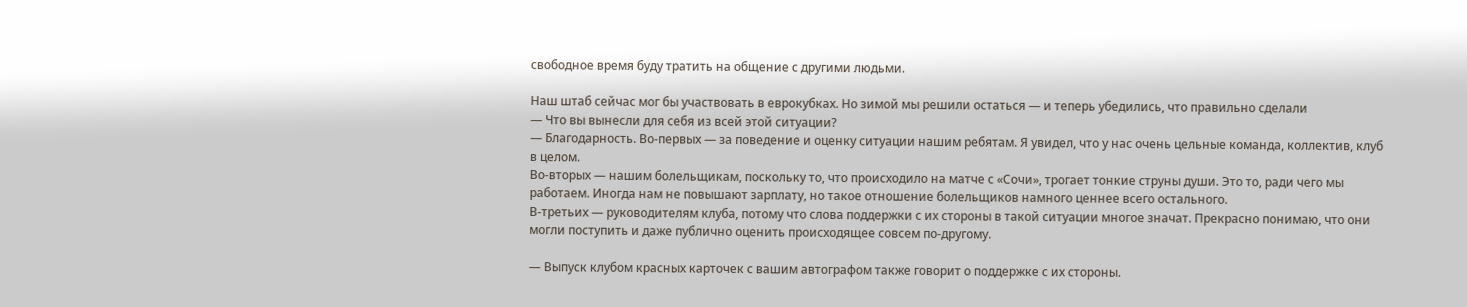свободное время буду тратить на общение с другими людьми.

Наш штаб сейчас мог бы участвовать в еврокубках. Но зимой мы решили остаться — и теперь убедились, что правильно сделали
— Что вы вынесли для себя из всей этой ситуации?
— Благодарность. Во-первых — за поведение и оценку ситуации нашим ребятам. Я увидел, что у нас очень цельные команда, коллектив, клуб в целом.
Во-вторых — нашим болельщикам, поскольку то, что происходило на матче с «Сочи», трогает тонкие струны души. Это то, ради чего мы работаем. Иногда нам не повышают зарплату, но такое отношение болельщиков намного ценнее всего остального.
В-третьих — руководителям клуба, потому что слова поддержки с их стороны в такой ситуации многое значат. Прекрасно понимаю, что они могли поступить и даже публично оценить происходящее совсем по-другому.

— Выпуск клубом красных карточек с вашим автографом также говорит о поддержке с их стороны.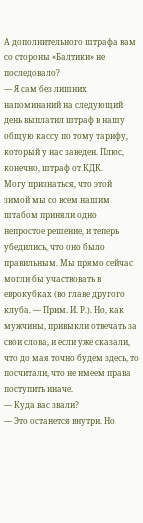А дополнительного штрафа вам со стороны «Балтики» не последовало?
— Я сам без лишних напоминаний на следующий день выплатил штраф в нашу общую кассу по тому тарифу, который у нас заведен. Плюс, конечно, штраф от КДК.
Могу признаться, что этой зимой мы со всем нашим штабом приняли одно непростое решение, и теперь убедились, что оно было правильным. Мы прямо сейчас могли бы участвовать в еврокубках (во главе другого клуба. — Прим. И. Р.). Но, как мужчины, привыкли отвечать за свои слова, и если уже сказали, что до мая точно будем здесь, то посчитали, что не имеем права поступить иначе.
— Куда вас звали?
— Это останется внутри. Но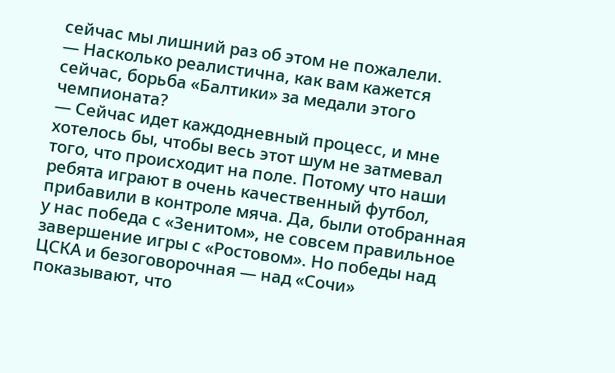сейчас мы лишний раз об этом не пожалели.
— Насколько реалистична, как вам кажется сейчас, борьба «Балтики» за медали этого чемпионата?
— Сейчас идет каждодневный процесс, и мне хотелось бы, чтобы весь этот шум не затмевал того, что происходит на поле. Потому что наши ребята играют в очень качественный футбол, прибавили в контроле мяча. Да, были отобранная у нас победа с «Зенитом», не совсем правильное завершение игры с «Ростовом». Но победы над ЦСКА и безоговорочная — над «Сочи» показывают, что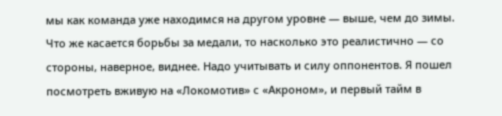мы как команда уже находимся на другом уровне — выше, чем до зимы.
Что же касается борьбы за медали, то насколько это реалистично — со стороны, наверное, виднее. Надо учитывать и силу оппонентов. Я пошел посмотреть вживую на «Локомотив» с «Акроном», и первый тайм в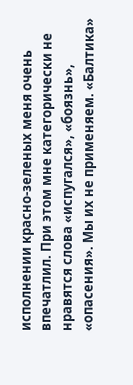исполнении красно-зеленых меня очень впечатлил. При этом мне категорически не нравятся слова «испугался», «боязнь», «опасения». Мы их не применяем. «Балтика»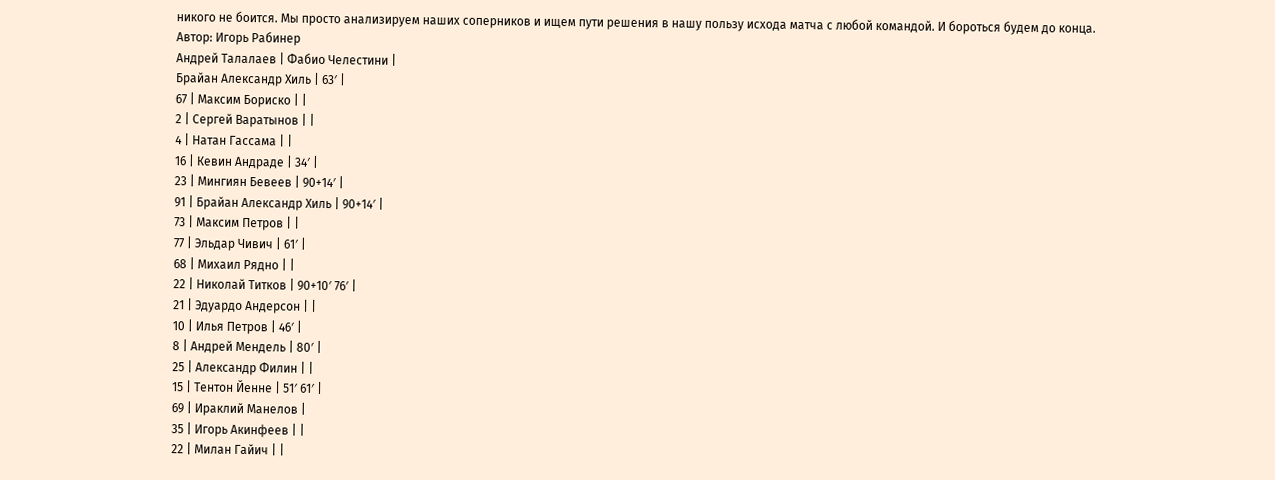никого не боится. Мы просто анализируем наших соперников и ищем пути решения в нашу пользу исхода матча с любой командой. И бороться будем до конца.
Автор: Игорь Рабинер
Андрей Талалаев | Фабио Челестини |
Брайан Александр Хиль | 63′ |
67 | Максим Бориско | |
2 | Сергей Варатынов | |
4 | Натан Гассама | |
16 | Кевин Андраде | 34′ |
23 | Мингиян Бевеев | 90+14′ |
91 | Брайан Александр Хиль | 90+14′ |
73 | Максим Петров | |
77 | Эльдар Чивич | 61′ |
68 | Михаил Рядно | |
22 | Николай Титков | 90+10′ 76′ |
21 | Эдуардо Андерсон | |
10 | Илья Петров | 46′ |
8 | Андрей Мендель | 80′ |
25 | Александр Филин | |
15 | Тентон Йенне | 51′ 61′ |
69 | Ираклий Манелов |
35 | Игорь Акинфеев | |
22 | Милан Гайич | |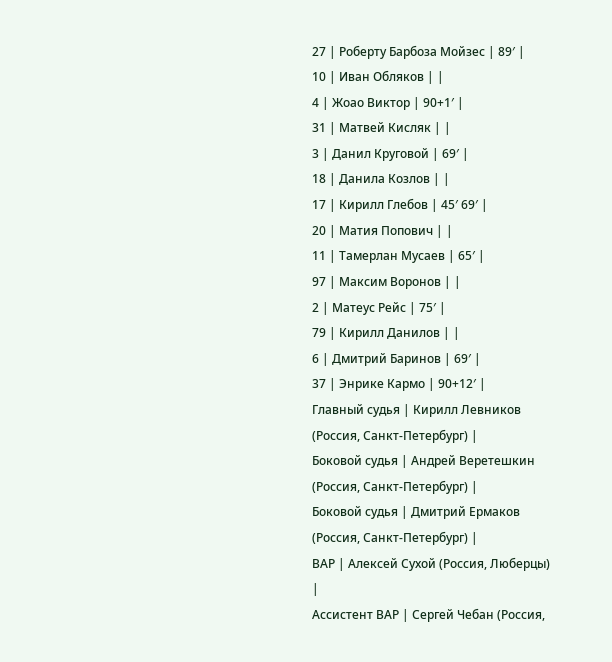27 | Роберту Барбоза Мойзес | 89′ |
10 | Иван Обляков | |
4 | Жоао Виктор | 90+1′ |
31 | Матвей Кисляк | |
3 | Данил Круговой | 69′ |
18 | Данила Козлов | |
17 | Кирилл Глебов | 45′ 69′ |
20 | Матия Попович | |
11 | Тамерлан Мусаев | 65′ |
97 | Максим Воронов | |
2 | Матеус Рейс | 75′ |
79 | Кирилл Данилов | |
6 | Дмитрий Баринов | 69′ |
37 | Энрике Кармо | 90+12′ |
Главный судья | Кирилл Левников (Россия, Санкт-Петербург) |
Боковой судья | Андрей Веретешкин (Россия, Санкт-Петербург) |
Боковой судья | Дмитрий Ермаков (Россия, Санкт-Петербург) |
ВАР | Алексей Сухой (Россия, Люберцы) |
Ассистент ВАР | Сергей Чебан (Россия,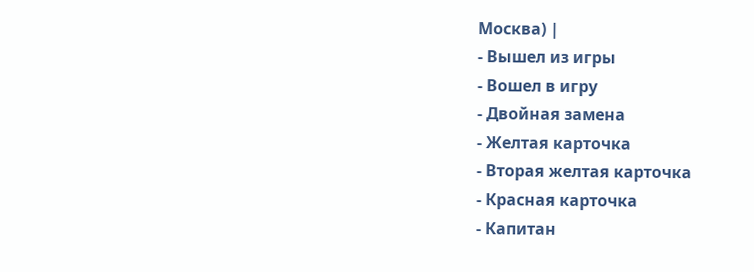Москва) |
- Вышел из игры
- Вошел в игру
- Двойная замена
- Желтая карточка
- Вторая желтая карточка
- Красная карточка
- Капитан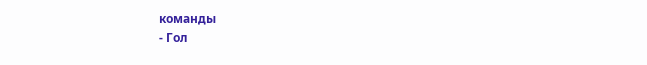команды
- Гол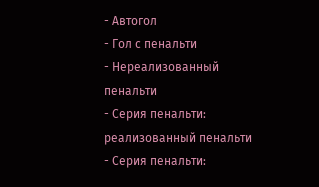- Автогол
- Гол с пенальти
- Нереализованный пенальти
- Серия пенальти: реализованный пенальти
- Серия пенальти: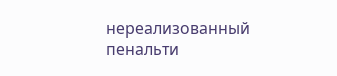нереализованный пенальти